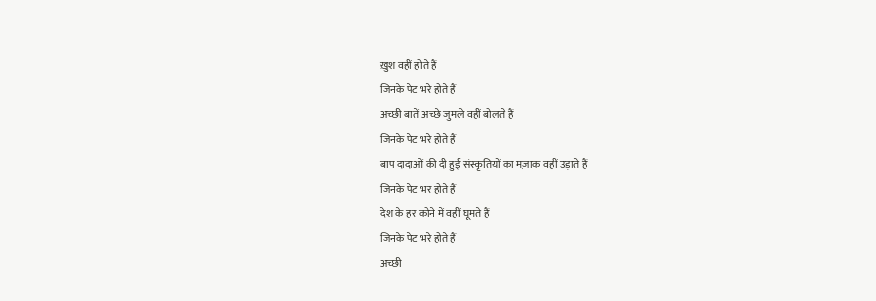ख़ुश वहीं होते हैं
जिनके पेट भरे होते हैं
अच्छी बातें अच्छे जुमले वहीं बोलते हैं
जिनके पेट भरे होते हैं
बाप दादाओं की दी हुई संस्कृतियों का मज़ाक वहीं उड़ाते हैं
जिनके पेट भर होते हैं
देश के हर कोने में वहीं घूमते हैं
जिनके पेट भरे होते हैं
अच्छी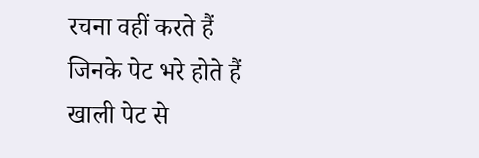रचना वहीं करते हैं
जिनके पेट भरे होते हैं
खाली पेट से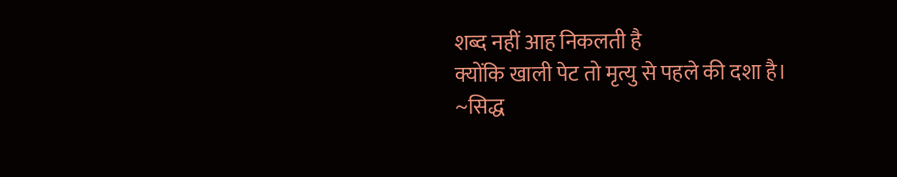शब्द नहीं आह निकलती है
क्योंकि खाली पेट तो मृत्यु से पहले की दशा है।
~सिद्ध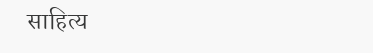साहित्य